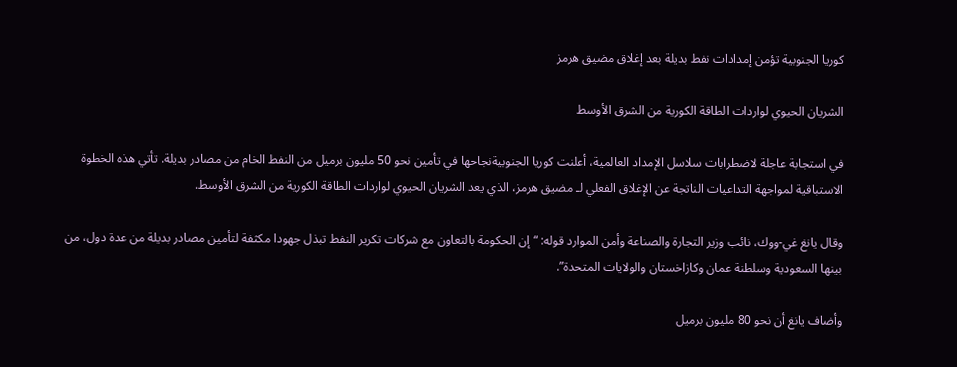كوريا الجنوبية تؤمن إمدادات نفط بديلة بعد إغلاق مضيق هرمز

الشريان الحيوي لواردات الطاقة الكورية من الشرق الأوسط

في استجابة عاجلة لاضطرابات سلاسل الإمداد العالمية، أعلنت كوريا الجنوبيةنجاحها في تأمين نحو 50 مليون برميل من النفط الخام من مصادر بديلة. تأتي هذه الخطوة الاستباقية لمواجهة التداعيات الناتجة عن الإغلاق الفعلي لـ مضيق هرمز، الذي يعد الشريان الحيوي لواردات الطاقة الكورية من الشرق الأوسط.

وقال يانغ غي-ووك، نائب وزير التجارة والصناعة وأمن الموارد قوله: “إن الحكومة بالتعاون مع شركات تكرير النفط تبذل جهودا مكثفة لتأمين مصادر بديلة من عدة دول، من بينها السعودية وسلطنة عمان وكازاخستان والولايات المتحدة”.

وأضاف يانغ أن نحو 80 مليون برميل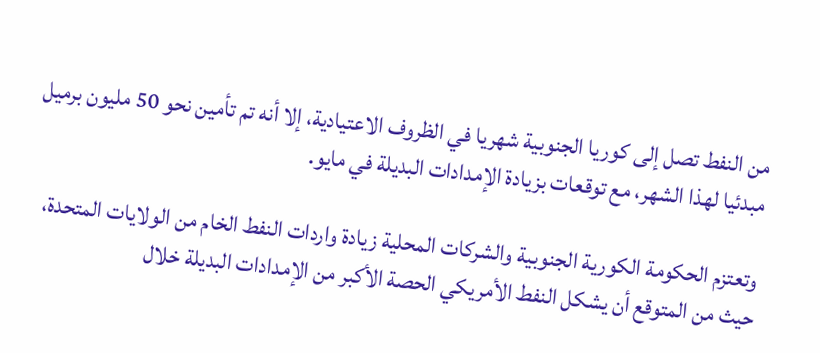من النفط تصل إلى كوريا الجنوبية شهريا في الظروف الاعتيادية، إلا أنه تم تأمين نحو 50 مليون برميل مبدئيا لهذا الشهر، مع توقعات بزيادة الإمدادات البديلة في مايو.

وتعتزم الحكومة الكورية الجنوبية والشركات المحلية زيادة واردات النفط الخام من الولايات المتحدة، حيث من المتوقع أن يشكل النفط الأمريكي الحصة الأكبر من الإمدادات البديلة خلال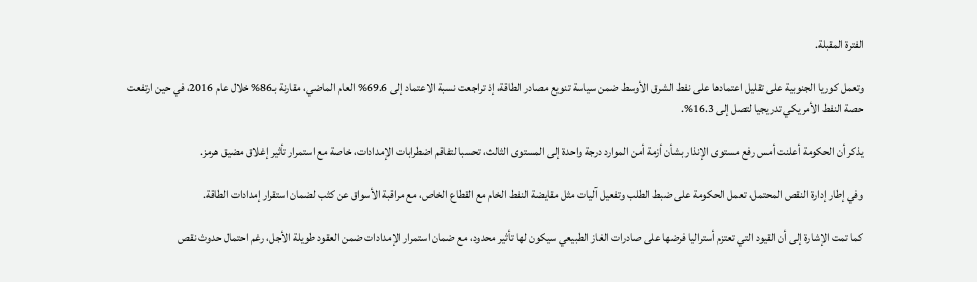الفترة المقبلة.

وتعمل كوريا الجنوبية على تقليل اعتمادها على نفط الشرق الأوسط ضمن سياسة تنويع مصادر الطاقة، إذ تراجعت نسبة الاعتماد إلى 69.6% العام الماضي، مقارنة بـ86% خلال عام 2016، في حين ارتفعت حصة النفط الأمريكي تدريجيا لتصل إلى 16.3%.

يذكر أن الحكومة أعلنت أمس رفع مستوى الإنذار بشأن أزمة أمن الموارد درجة واحدة إلى المستوى الثالث، تحسبا لتفاقم اضطرابات الإمدادات، خاصة مع استمرار تأثير إغلاق مضيق هرمز.

وفي إطار إدارة النقص المحتمل، تعمل الحكومة على ضبط الطلب وتفعيل آليات مثل مقايضة النفط الخام مع القطاع الخاص، مع مراقبة الأسواق عن كثب لضمان استقرار إمدادات الطاقة.

كما تمت الإشارة إلى أن القيود التي تعتزم أستراليا فرضها على صادرات الغاز الطبيعي سيكون لها تأثير محدود، مع ضمان استمرار الإمدادات ضمن العقود طويلة الأجل، رغم احتمال حدوث نقص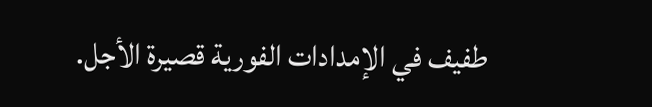طفيف في الإمدادات الفورية قصيرة الأجل.